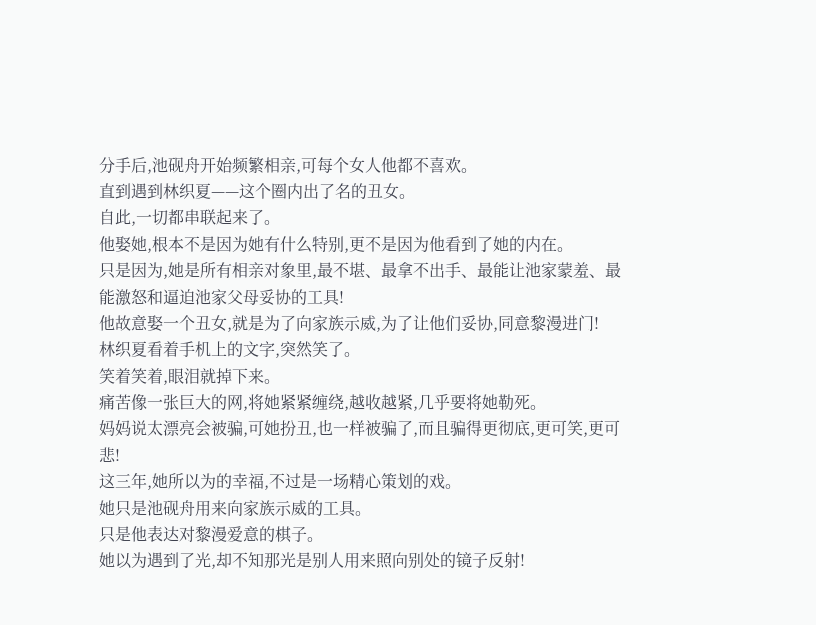分手后,池砚舟开始频繁相亲,可每个女人他都不喜欢。
直到遇到林织夏——这个圈内出了名的丑女。
自此,一切都串联起来了。
他娶她,根本不是因为她有什么特别,更不是因为他看到了她的内在。
只是因为,她是所有相亲对象里,最不堪、最拿不出手、最能让池家蒙羞、最能激怒和逼迫池家父母妥协的工具!
他故意娶一个丑女,就是为了向家族示威,为了让他们妥协,同意黎漫进门!
林织夏看着手机上的文字,突然笑了。
笑着笑着,眼泪就掉下来。
痛苦像一张巨大的网,将她紧紧缠绕,越收越紧,几乎要将她勒死。
妈妈说太漂亮会被骗,可她扮丑,也一样被骗了,而且骗得更彻底,更可笑,更可悲!
这三年,她所以为的幸福,不过是一场精心策划的戏。
她只是池砚舟用来向家族示威的工具。
只是他表达对黎漫爱意的棋子。
她以为遇到了光,却不知那光是别人用来照向别处的镜子反射!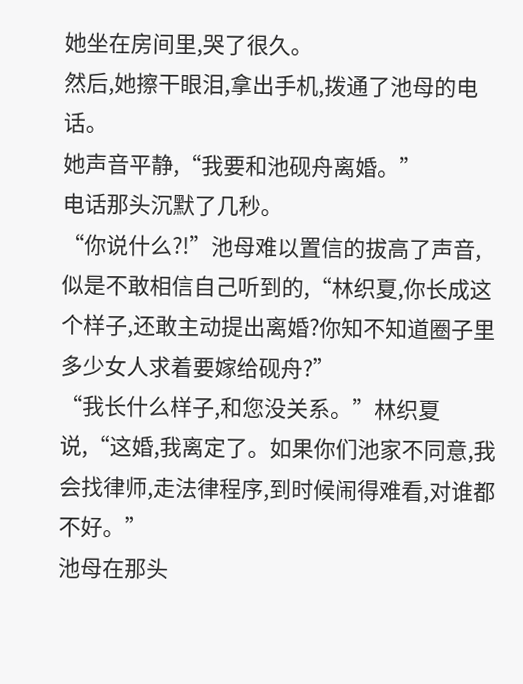她坐在房间里,哭了很久。
然后,她擦干眼泪,拿出手机,拨通了池母的电话。
她声音平静,“我要和池砚舟离婚。”
电话那头沉默了几秒。
“你说什么?!”池母难以置信的拔高了声音,似是不敢相信自己听到的,“林织夏,你长成这个样子,还敢主动提出离婚?你知不知道圈子里多少女人求着要嫁给砚舟?”
“我长什么样子,和您没关系。”林织夏说,“这婚,我离定了。如果你们池家不同意,我会找律师,走法律程序,到时候闹得难看,对谁都不好。”
池母在那头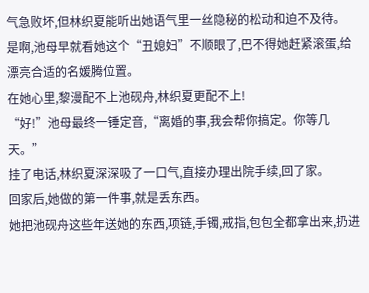气急败坏,但林织夏能听出她语气里一丝隐秘的松动和迫不及待。
是啊,池母早就看她这个“丑媳妇”不顺眼了,巴不得她赶紧滚蛋,给漂亮合适的名媛腾位置。
在她心里,黎漫配不上池砚舟,林织夏更配不上!
“好!”池母最终一锤定音,“离婚的事,我会帮你搞定。你等几天。”
挂了电话,林织夏深深吸了一口气,直接办理出院手续,回了家。
回家后,她做的第一件事,就是丢东西。
她把池砚舟这些年送她的东西,项链,手镯,戒指,包包全都拿出来,扔进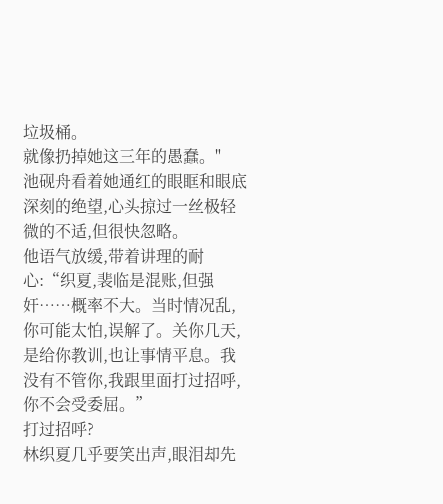垃圾桶。
就像扔掉她这三年的愚蠢。"
池砚舟看着她通红的眼眶和眼底深刻的绝望,心头掠过一丝极轻微的不适,但很快忽略。
他语气放缓,带着讲理的耐心:“织夏,裴临是混账,但强奸……概率不大。当时情况乱,你可能太怕,误解了。关你几天,是给你教训,也让事情平息。我没有不管你,我跟里面打过招呼,你不会受委屈。”
打过招呼?
林织夏几乎要笑出声,眼泪却先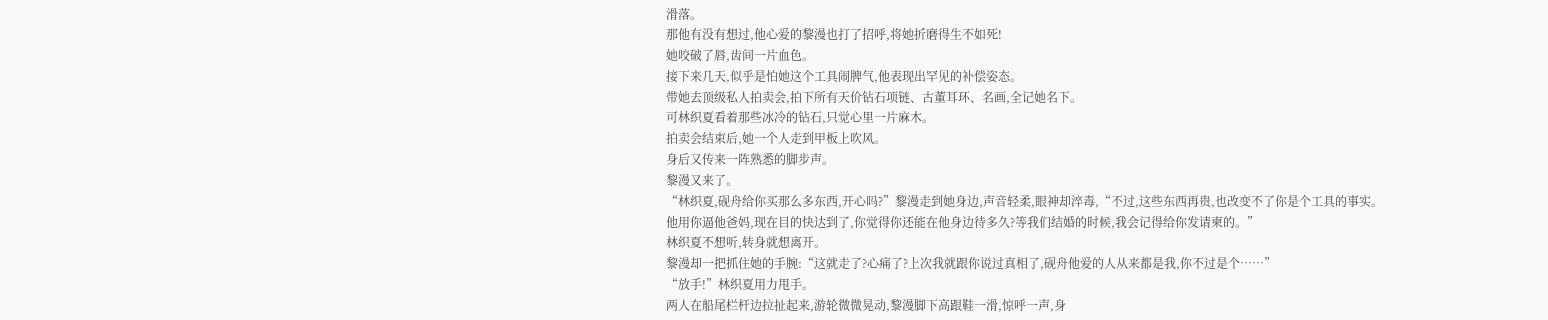滑落。
那他有没有想过,他心爱的黎漫也打了招呼,将她折磨得生不如死!
她咬破了唇,齿间一片血色。
接下来几天,似乎是怕她这个工具闹脾气,他表现出罕见的补偿姿态。
带她去顶级私人拍卖会,拍下所有天价钻石项链、古董耳环、名画,全记她名下。
可林织夏看着那些冰冷的钻石,只觉心里一片麻木。
拍卖会结束后,她一个人走到甲板上吹风。
身后又传来一阵熟悉的脚步声。
黎漫又来了。
“林织夏,砚舟给你买那么多东西,开心吗?”黎漫走到她身边,声音轻柔,眼神却淬毒,“不过,这些东西再贵,也改变不了你是个工具的事实。他用你逼他爸妈,现在目的快达到了,你觉得你还能在他身边待多久?等我们结婚的时候,我会记得给你发请柬的。”
林织夏不想听,转身就想离开。
黎漫却一把抓住她的手腕:“这就走了?心痛了?上次我就跟你说过真相了,砚舟他爱的人从来都是我,你不过是个……”
“放手!”林织夏用力甩手。
两人在船尾栏杆边拉扯起来,游轮微微晃动,黎漫脚下高跟鞋一滑,惊呼一声,身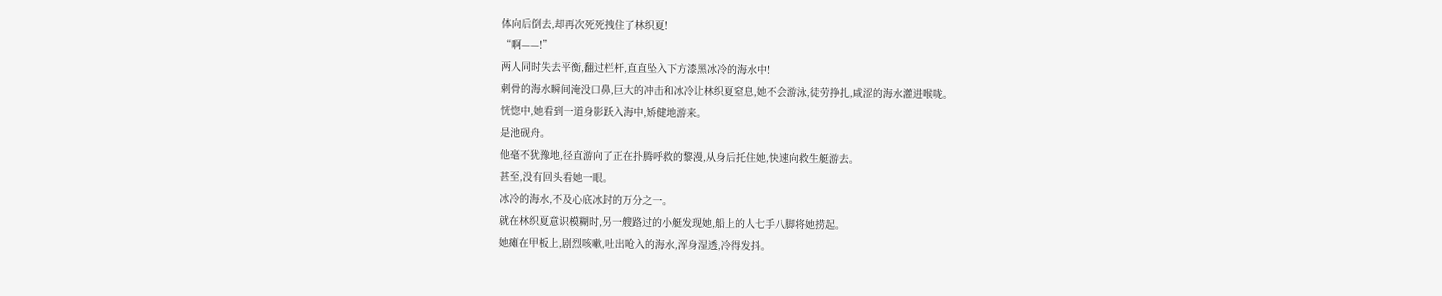体向后倒去,却再次死死拽住了林织夏!
“啊——!”
两人同时失去平衡,翻过栏杆,直直坠入下方漆黑冰冷的海水中!
刺骨的海水瞬间淹没口鼻,巨大的冲击和冰冷让林织夏窒息,她不会游泳,徒劳挣扎,咸涩的海水灌进喉咙。
恍惚中,她看到一道身影跃入海中,矫健地游来。
是池砚舟。
他毫不犹豫地,径直游向了正在扑腾呼救的黎漫,从身后托住她,快速向救生艇游去。
甚至,没有回头看她一眼。
冰冷的海水,不及心底冰封的万分之一。
就在林织夏意识模糊时,另一艘路过的小艇发现她,船上的人七手八脚将她捞起。
她瘫在甲板上,剧烈咳嗽,吐出呛入的海水,浑身湿透,冷得发抖。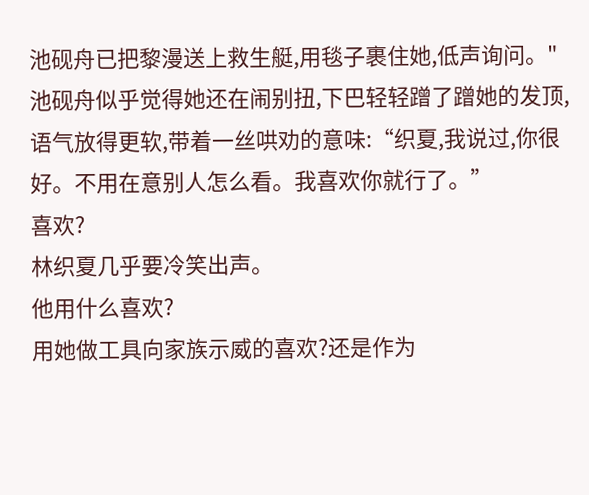池砚舟已把黎漫送上救生艇,用毯子裹住她,低声询问。"
池砚舟似乎觉得她还在闹别扭,下巴轻轻蹭了蹭她的发顶,语气放得更软,带着一丝哄劝的意味:“织夏,我说过,你很好。不用在意别人怎么看。我喜欢你就行了。”
喜欢?
林织夏几乎要冷笑出声。
他用什么喜欢?
用她做工具向家族示威的喜欢?还是作为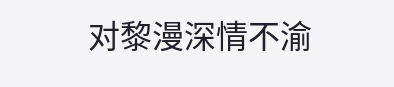对黎漫深情不渝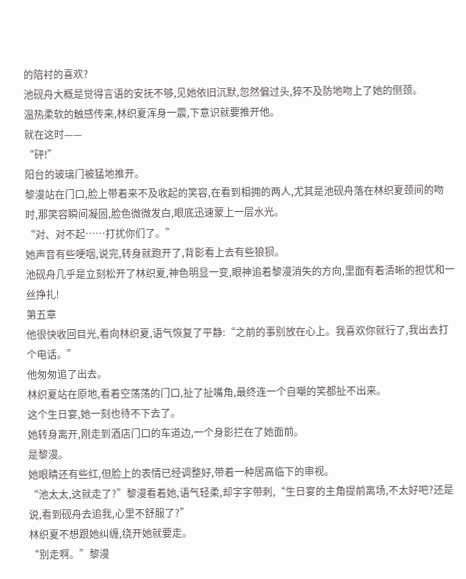的陪衬的喜欢?
池砚舟大概是觉得言语的安抚不够,见她依旧沉默,忽然偏过头,猝不及防地吻上了她的侧颈。
温热柔软的触感传来,林织夏浑身一震,下意识就要推开他。
就在这时——
“砰!”
阳台的玻璃门被猛地推开。
黎漫站在门口,脸上带着来不及收起的笑容,在看到相拥的两人,尤其是池砚舟落在林织夏颈间的吻时,那笑容瞬间凝固,脸色微微发白,眼底迅速蒙上一层水光。
“对、对不起……打扰你们了。”
她声音有些哽咽,说完,转身就跑开了,背影看上去有些狼狈。
池砚舟几乎是立刻松开了林织夏,神色明显一变,眼神追着黎漫消失的方向,里面有着清晰的担忧和一丝挣扎!
第五章
他很快收回目光,看向林织夏,语气恢复了平静:“之前的事别放在心上。我喜欢你就行了,我出去打个电话。”
他匆匆追了出去。
林织夏站在原地,看着空荡荡的门口,扯了扯嘴角,最终连一个自嘲的笑都扯不出来。
这个生日宴,她一刻也待不下去了。
她转身离开,刚走到酒店门口的车道边,一个身影拦在了她面前。
是黎漫。
她眼睛还有些红,但脸上的表情已经调整好,带着一种居高临下的审视。
“池太太,这就走了?”黎漫看着她,语气轻柔,却字字带刺,“生日宴的主角提前离场,不太好吧?还是说,看到砚舟去追我,心里不舒服了?”
林织夏不想跟她纠缠,绕开她就要走。
“别走啊。”黎漫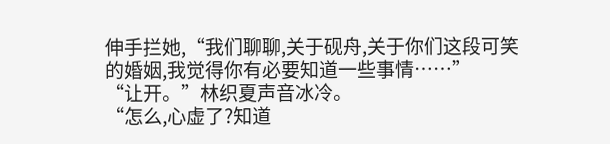伸手拦她,“我们聊聊,关于砚舟,关于你们这段可笑的婚姻,我觉得你有必要知道一些事情……”
“让开。”林织夏声音冰冷。
“怎么,心虚了?知道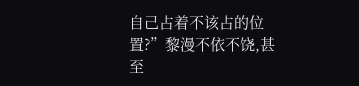自己占着不该占的位置?”黎漫不依不饶,甚至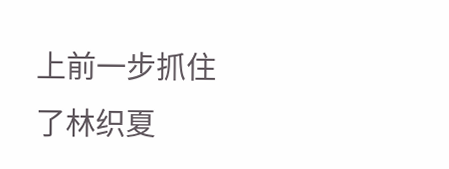上前一步抓住了林织夏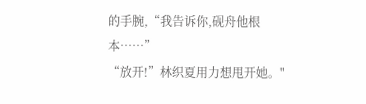的手腕,“我告诉你,砚舟他根本……”
“放开!”林织夏用力想甩开她。"